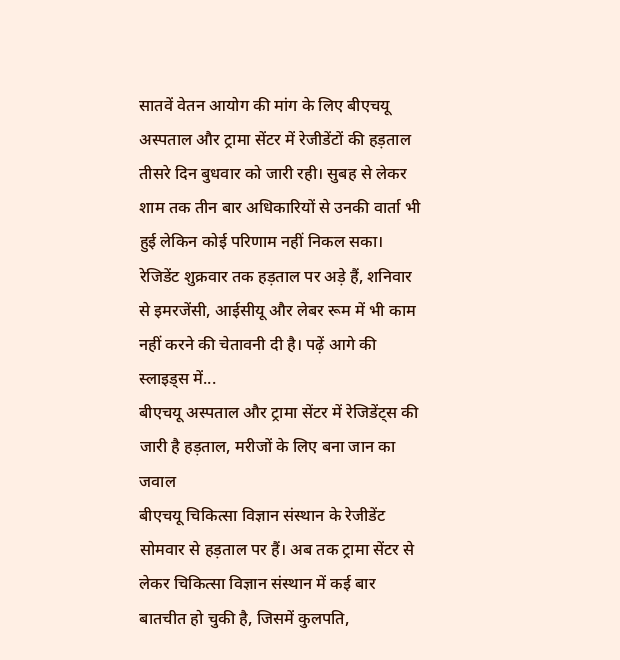सातवें वेतन आयोग की मांग के लिए बीएचयू अस्पताल और ट्रामा सेंटर में रेजीडेंटों की हड़ताल तीसरे दिन बुधवार को जारी रही। सुबह से लेकर शाम तक तीन बार अधिकारियों से उनकी वार्ता भी हुई लेकिन कोई परिणाम नहीं निकल सका। रेजिडेंट शुक्रवार तक हड़ताल पर अड़े हैं, शनिवार से इमरजेंसी, आईसीयू और लेबर रूम में भी काम नहीं करने की चेतावनी दी है। पढ़ें आगे की स्लाइड्स में...
बीएचयू अस्पताल और ट्रामा सेंटर में रेजिडेंट्स की जारी है हड़ताल, मरीजों के लिए बना जान का जवाल
बीएचयू चिकित्सा विज्ञान संस्थान के रेजीडेंट सोमवार से हड़ताल पर हैं। अब तक ट्रामा सेंटर से लेकर चिकित्सा विज्ञान संस्थान में कई बार बातचीत हो चुकी है, जिसमें कुलपति,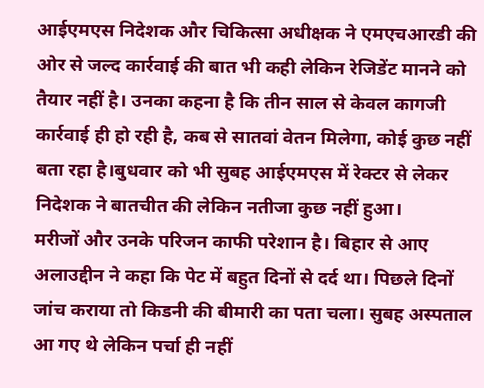आईएमएस निदेशक और चिकित्सा अधीक्षक ने एमएचआरडी की ओर से जल्द कार्रवाई की बात भी कही लेकिन रेजिडेंट मानने को तैयार नहीं है। उनका कहना है कि तीन साल से केवल कागजी कार्रवाई ही हो रही है, कब से सातवां वेतन मिलेगा, कोई कुछ नहीं बता रहा है।बुधवार को भी सुबह आईएमएस में रेक्टर से लेकर निदेशक ने बातचीत की लेकिन नतीजा कुछ नहीं हुआ।
मरीजों और उनके परिजन काफी परेशान है। बिहार से आए अलाउद्दीन ने कहा कि पेट में बहुत दिनों से दर्द था। पिछले दिनों जांच कराया तो किडनी की बीमारी का पता चला। सुबह अस्पताल आ गए थे लेकिन पर्चा ही नहीं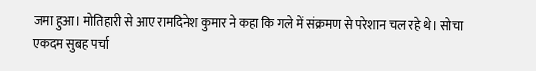जमा हुआ। मोतिहारी से आए रामदिनेश कुमार ने कहा कि गले में संक्रमण से परेशान चल रहे थे। सोचा एकदम सुबह पर्चा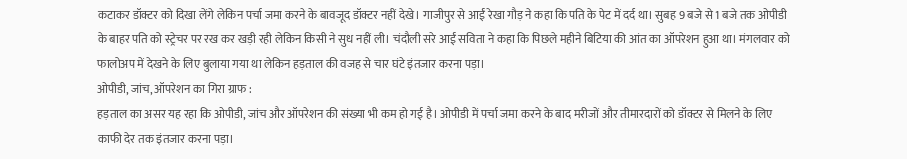कटाकर डॉक्टर को दिखा लेंगे लेकिन पर्चा जमा करने के बावजूद डॉक्टर नहीं देखे। गाजीपुर से आईं रेखा गौड़ ने कहा कि पति के पेट में दर्द था। सुबह 9 बजे से 1 बजे तक ओपीडी के बाहर पति को स्ट्रेचर पर रख कर खड़ी रही लेकिन किसी ने सुध नहीं ली। चंदौली सरे आईं सविता ने कहा कि पिछले महीने बिटिया की आंत का ऑपरेशन हुआ था। मंगलवार को फालोअप में देखने के लिए बुलाया गया था लेकिन हड़ताल की वजह से चार घंटे इंतजार करना पड़ा।
ओपीडी, जांच, ऑपरेशन का गिरा ग्राफ :
हड़ताल का असर यह रहा कि ओपीडी, जांच और ऑपरेशन की संख्या भी कम हो गई है। ओपीडी में पर्चा जमा करने के बाद मरीजों और तीमारदारों को डॉक्टर से मिलने के लिए काफी देर तक इंतजार करना पड़ा।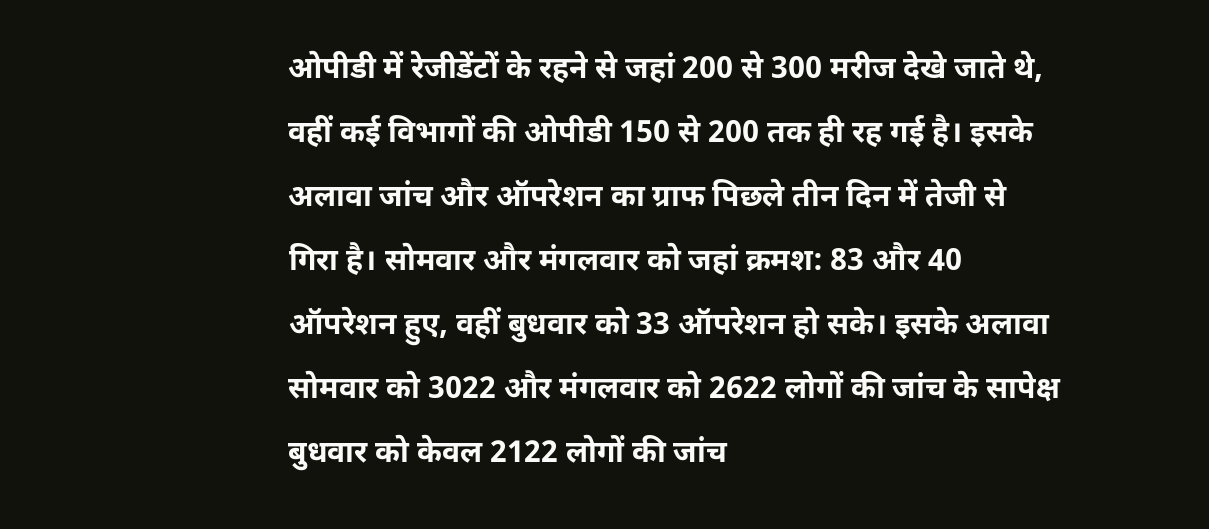ओपीडी में रेजीडेंटों के रहने से जहां 200 से 300 मरीज देखे जाते थे, वहीं कई विभागों की ओपीडी 150 से 200 तक ही रह गई है। इसके अलावा जांच और ऑपरेशन का ग्राफ पिछले तीन दिन में तेजी से गिरा है। सोमवार और मंगलवार को जहां क्रमश: 83 और 40 ऑपरेशन हुए, वहीं बुधवार को 33 ऑपरेशन हो सके। इसके अलावा सोमवार को 3022 और मंगलवार को 2622 लोगों की जांच के सापेक्ष बुधवार को केवल 2122 लोगों की जांच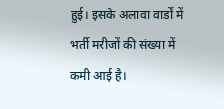हुई। इसके अलावा वार्डों में भर्ती मरीजों की संख्या में कमी आई है।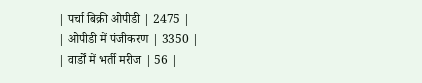| पर्चा बिक्री ओपीडी | 2475 |
| ओपीडी में पंजीकरण | 3350 |
| वार्डों में भर्ती मरीज | 56 |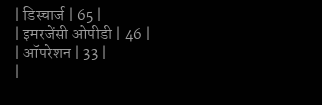| डिस्चार्ज | 65 |
| इमरजेंसी ओपीडी | 46 |
| ऑपरेशन | 33 |
|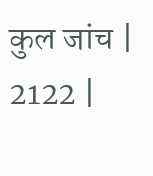कुल जांच | 2122 |